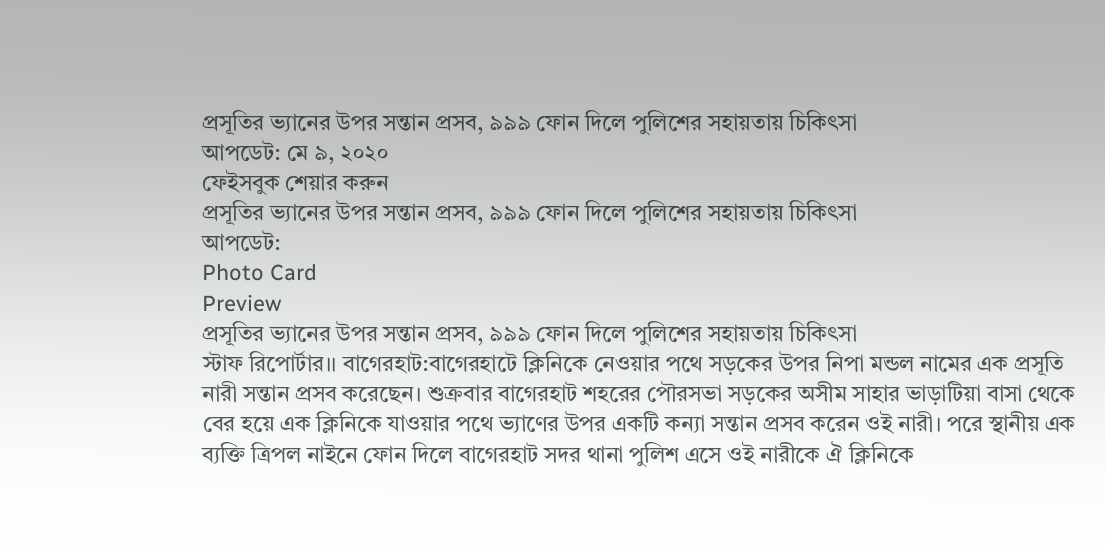প্রসূতির ভ্যানের উপর সন্তান প্রসব, ৯৯৯ ফোন দিলে পুলিশের সহায়তায় চিকিৎসা
আপডেট: মে ৯, ২০২০
ফেইসবুক শেয়ার করুন
প্রসূতির ভ্যানের উপর সন্তান প্রসব, ৯৯৯ ফোন দিলে পুলিশের সহায়তায় চিকিৎসা
আপডেট:
Photo Card
Preview
প্রসূতির ভ্যানের উপর সন্তান প্রসব, ৯৯৯ ফোন দিলে পুলিশের সহায়তায় চিকিৎসা
স্টাফ রিপোর্টার।। বাগেরহাট:বাগেরহাটে ক্লিনিকে নেওয়ার পথে সড়কের উপর নিপা মন্ডল নামের এক প্রসূতি নারী সন্তান প্রসব করেছেন। শুক্রবার বাগেরহাট শহরের পৌরসভা সড়কের অসীম সাহার ভাড়াটিয়া বাসা থেকে বের হয়ে এক ক্লিনিকে যাওয়ার পথে ভ্যাণের উপর একটি কন্যা সন্তান প্রসব করেন ওই নারী। পরে স্থানীয় এক ব্যক্তি ত্রিপল নাইনে ফোন দিলে বাগেরহাট সদর থানা পুলিশ এসে ওই নারীকে ঐ ক্লিনিকে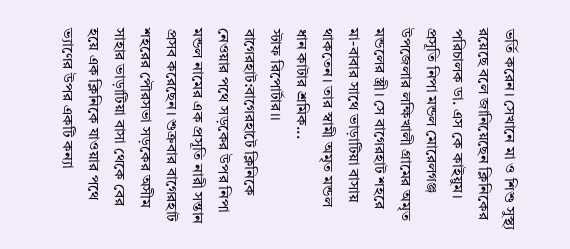ভর্তি করেন। সেখানে মা ও শিশু সুস্থ্য রয়েছে বলে জানিয়েছেন ক্লিনিকের পরিচালক ডা. এস কে কাইয়ুম। প্রসূতি নিপা মন্ডল মোরেলগঞ্জ উপজেলার লক্ষিখালী গ্রামের অমৃত মন্ডলের স্ত্রী। সে বাগেরহাট শহরে মা-বাবার সাথে ভাড়াটিয়া বাসায় থাকতেন। তার স্বামী অমৃত মন্ডল ধান কাটার শ্রমিক...
স্টাফ রিপোর্টার।। বাগেরহাট:বাগেরহাটে ক্লিনিকে নেওয়ার পথে সড়কের উপর নিপা মন্ডল নামের এক প্রসূতি নারী সন্তান প্রসব করেছেন। শুক্রবার বাগেরহাট শহরের পৌরসভা সড়কের অসীম সাহার ভাড়াটিয়া বাসা থেকে বের হয়ে এক ক্লিনিকে যাওয়ার পথে ভ্যাণের উপর একটি কন্যা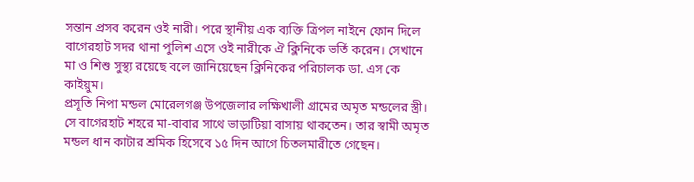সন্তান প্রসব করেন ওই নারী। পরে স্থানীয় এক ব্যক্তি ত্রিপল নাইনে ফোন দিলে বাগেরহাট সদর থানা পুলিশ এসে ওই নারীকে ঐ ক্লিনিকে ভর্তি করেন। সেখানে মা ও শিশু সুস্থ্য রয়েছে বলে জানিয়েছেন ক্লিনিকের পরিচালক ডা. এস কে কাইয়ুম।
প্রসূতি নিপা মন্ডল মোরেলগঞ্জ উপজেলার লক্ষিখালী গ্রামের অমৃত মন্ডলের স্ত্রী। সে বাগেরহাট শহরে মা-বাবার সাথে ভাড়াটিয়া বাসায় থাকতেন। তার স্বামী অমৃত মন্ডল ধান কাটার শ্রমিক হিসেবে ১৫ দিন আগে চিতলমারীতে গেছেন।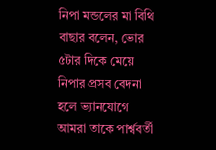নিপা মন্ডলের মা বিথি বাছার বলেন, ভোর ৫টার দিকে মেয়ে নিপার প্রসব বেদনা হলে ভ্যানযোগে আমরা তাকে পার্শ্ববর্তী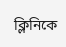ক্লিনিকে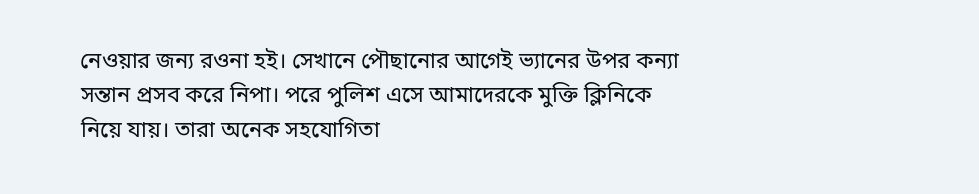নেওয়ার জন্য রওনা হই। সেখানে পৌছানোর আগেই ভ্যানের উপর কন্যা সন্তান প্রসব করে নিপা। পরে পুলিশ এসে আমাদেরকে মুক্তি ক্লিনিকে নিয়ে যায়। তারা অনেক সহযোগিতা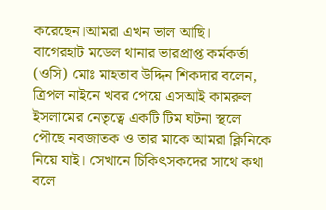করেছেন।আমরা এখন ভাল আছি।
বাগেরহাট মডেল থানার ভারপ্রাপ্ত কর্মকর্তা (ওসি) মোঃ মাহতাব উদ্দিন শিকদার বলেন, ত্রিপল নাইনে খবর পেয়ে এসআই কামরুল ইসলামের নেতৃত্বে একটি টিম ঘটনা স্থলে পৌছে নবজাতক ও তার মাকে আমরা ক্লিনিকে নিয়ে যাই। সেখানে চিকিৎসকদের সাথে কথা বলে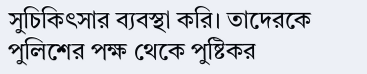সুচিকিৎসার ব্যবস্থা করি। তাদেরকে পুলিশের পক্ষ থেকে পুষ্টিকর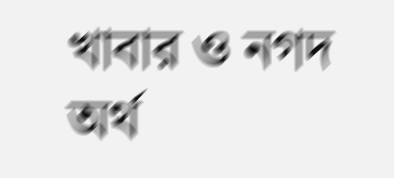খাবার ও নগদ অর্থ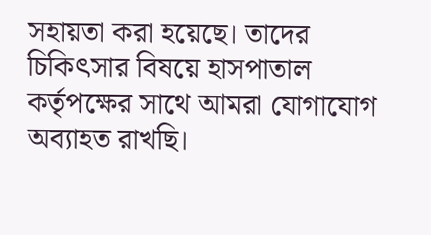সহায়তা করা হয়েছে। তাদের চিকিৎসার বিষয়ে হাসপাতাল কর্তৃপক্ষের সাথে আমরা যোগাযোগ অব্যাহত রাখছি।